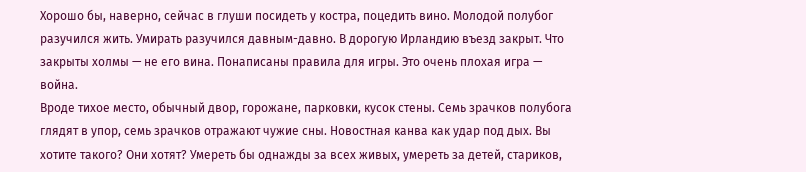Хорошо бы, наверно, сейчас в глуши посидеть у костра, поцедить вино. Молодой полубог разучился жить. Умирать разучился давным-давно. В дорогую Ирландию въезд закрыт. Что закрыты холмы — не его вина. Понаписаны правила для игры. Это очень плохая игра — война.
Вроде тихое место, обычный двор, горожане, парковки, кусок стены. Семь зрачков полубога глядят в упор, семь зрачков отражают чужие сны. Новостная канва как удар под дых. Вы хотите такого? Они хотят? Умереть бы однажды за всех живых, умереть за детей, стариков,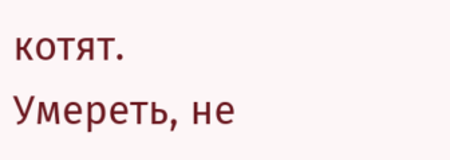котят.
Умереть, не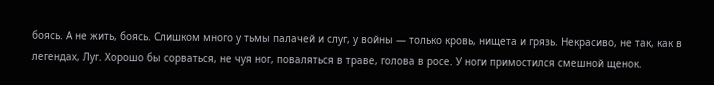боясь. А не жить, боясь. Слишком много у тьмы палачей и слуг, у войны — только кровь, нищета и грязь. Некрасиво, не так, как в легендах, Луг. Хорошо бы сорваться, не чуя ног, поваляться в траве, голова в росе. У ноги примостился смешной щенок.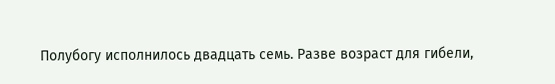Полубогу исполнилось двадцать семь. Разве возраст для гибели,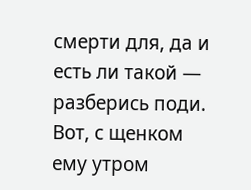смерти для, да и есть ли такой — разберись поди. Вот, с щенком ему утром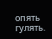опять гулять.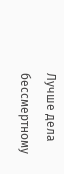Лучше дела бессмертному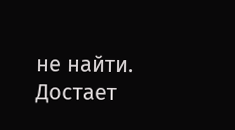не найти.
Достает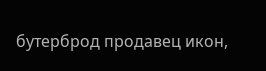бутерброд продавец икон,